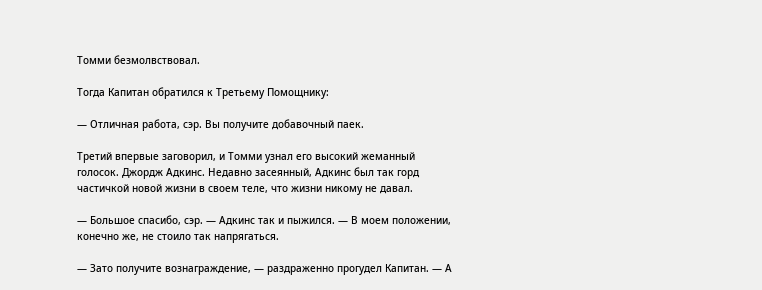Томми безмолвствовал.

Тогда Капитан обратился к Третьему Помощнику:

— Отличная работа, сэр. Вы получите добавочный паек.

Третий впервые заговорил, и Томми узнал его высокий жеманный голосок. Джордж Адкинс. Недавно засеянный, Адкинс был так горд частичкой новой жизни в своем теле, что жизни никому не давал.

— Большое спасибо, сэр. — Адкинс так и пыжился. — В моем положении, конечно же, не стоило так напрягаться.

— Зато получите вознаграждение, — раздраженно прогудел Капитан. — А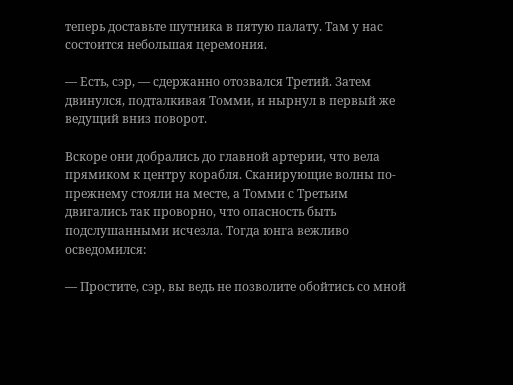теперь доставьте шутника в пятую палату. Там у нас состоится небольшая церемония.

— Есть, сэр, — сдержанно отозвался Третий. Затем двинулся, подталкивая Томми, и нырнул в первый же ведущий вниз поворот.

Вскоре они добрались до главной артерии, что вела прямиком к центру корабля. Сканирующие волны по-прежнему стояли на месте, а Томми с Третьим двигались так проворно, что опасность быть подслушанными исчезла. Тогда юнга вежливо осведомился:

— Простите, сэр, вы ведь не позволите обойтись со мной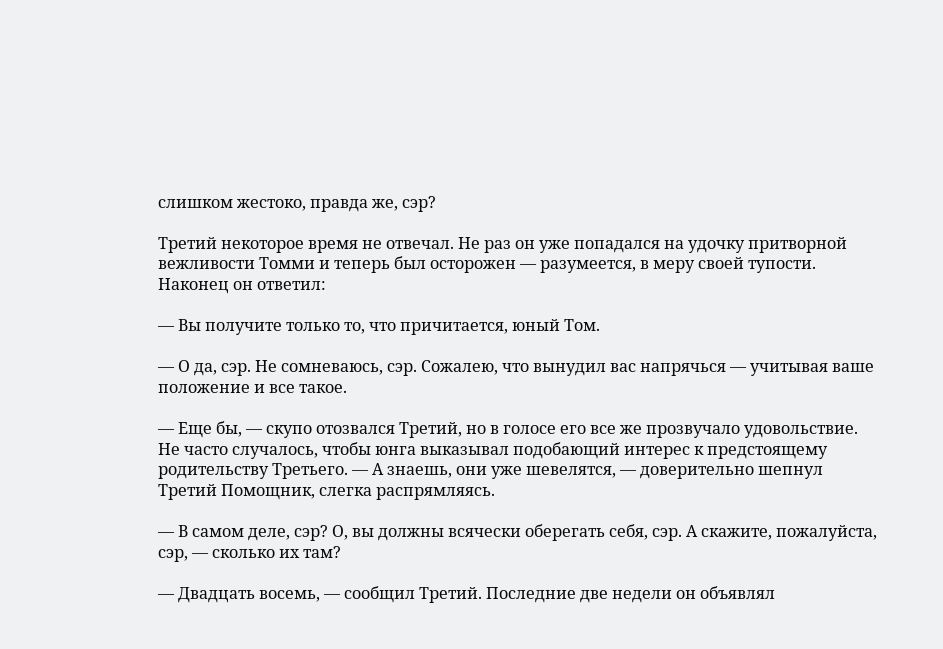слишком жестоко, правда же, сэр?

Третий некоторое время не отвечал. Не раз он уже попадался на удочку притворной вежливости Томми и теперь был осторожен — разумеется, в меру своей тупости. Наконец он ответил:

— Вы получите только то, что причитается, юный Том.

— О да, сэр. Не сомневаюсь, сэр. Сожалею, что вынудил вас напрячься — учитывая ваше положение и все такое.

— Еще бы, — скупо отозвался Третий, но в голосе его все же прозвучало удовольствие. Не часто случалось, чтобы юнга выказывал подобающий интерес к предстоящему родительству Третьего. — А знаешь, они уже шевелятся, — доверительно шепнул Третий Помощник, слегка распрямляясь.

— В самом деле, сэр? О, вы должны всячески оберегать себя, сэр. А скажите, пожалуйста, сэр, — сколько их там?

— Двадцать восемь, — сообщил Третий. Последние две недели он объявлял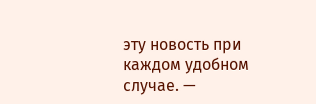эту новость при каждом удобном случае. —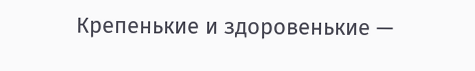Крепенькие и здоровенькие —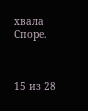хвала Споре.



15 из 28